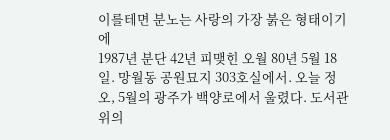이를테면 분노는 사랑의 가장 붉은 형태이기에
1987년 분단 42년 피맺힌 오월 80년 5월 18일. 망월동 공원묘지 303호실에서. 오늘 정오, 5월의 광주가 백양로에서 울렸다. 도서관 위의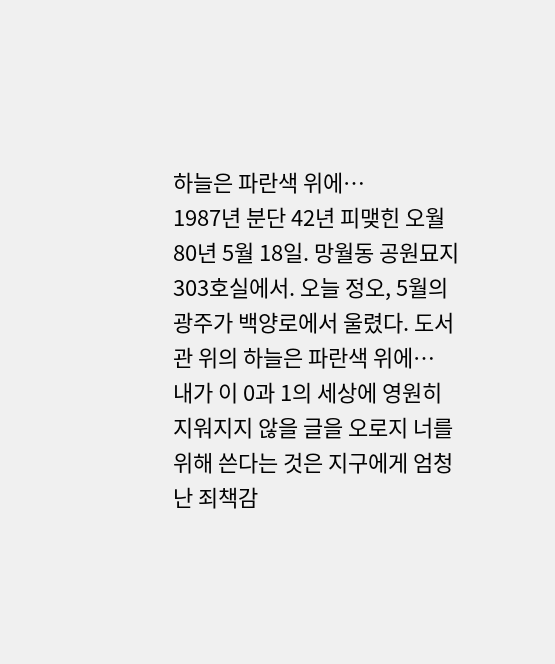하늘은 파란색 위에…
1987년 분단 42년 피맺힌 오월 80년 5월 18일. 망월동 공원묘지 303호실에서. 오늘 정오, 5월의 광주가 백양로에서 울렸다. 도서관 위의 하늘은 파란색 위에…
내가 이 0과 1의 세상에 영원히 지워지지 않을 글을 오로지 너를 위해 쓴다는 것은 지구에게 엄청난 죄책감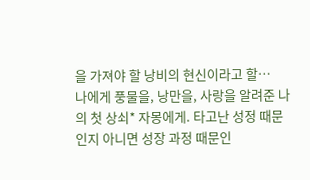을 가져야 할 낭비의 현신이라고 할…
나에게 풍물을, 낭만을, 사랑을 알려준 나의 첫 상쇠* 자몽에게. 타고난 성정 때문인지 아니면 성장 과정 때문인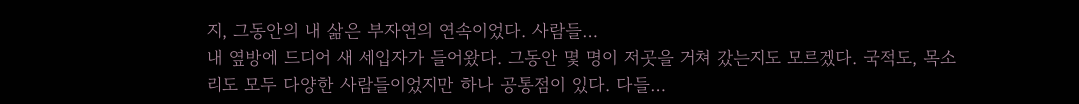지, 그동안의 내 삶은 부자연의 연속이었다. 사람들…
내 옆방에 드디어 새 세입자가 들어왔다. 그동안 몇 명이 저곳을 거쳐 갔는지도 모르겠다. 국적도, 목소리도 모두 다양한 사람들이었지만 하나 공통점이 있다. 다들…